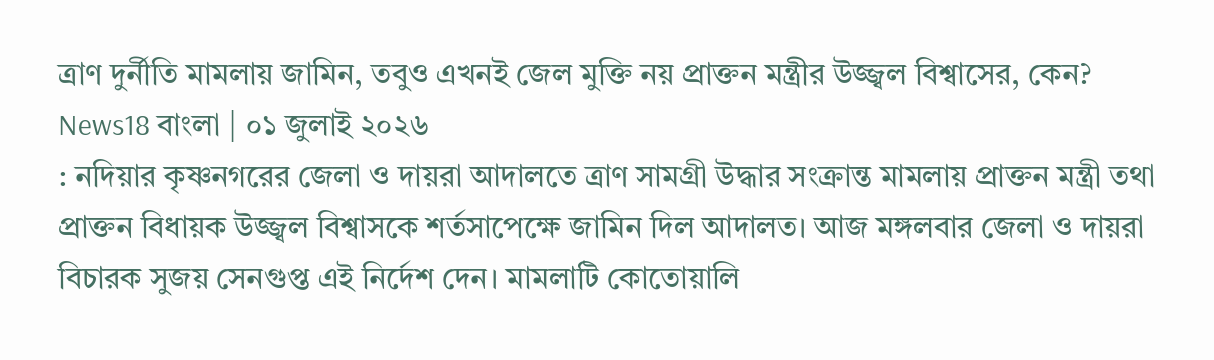ত্রাণ দুর্নীতি মামলায় জামিন, তবুও এখনই জেল মুক্তি নয় প্রাক্তন মন্ত্রীর উজ্জ্বল বিশ্বাসের, কেন?
News18 বাংলা | ০১ জুলাই ২০২৬
: নদিয়ার কৃষ্ণনগরের জেলা ও দায়রা আদালতে ত্রাণ সামগ্রী উদ্ধার সংক্রান্ত মামলায় প্রাক্তন মন্ত্রী তথা প্রাক্তন বিধায়ক উজ্জ্বল বিশ্বাসকে শর্তসাপেক্ষে জামিন দিল আদালত। আজ মঙ্গলবার জেলা ও দায়রা বিচারক সুজয় সেনগুপ্ত এই নির্দেশ দেন। মামলাটি কোতোয়ালি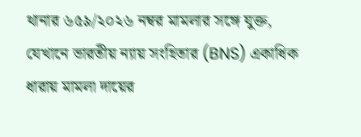থানার ৬৫৯/২০২৬ নম্বর মামলার সঙ্গে যুক্ত, যেখানে ভারতীয় ন্যায় সংহিতার (BNS) একাধিক ধারায় মামলা দায়ের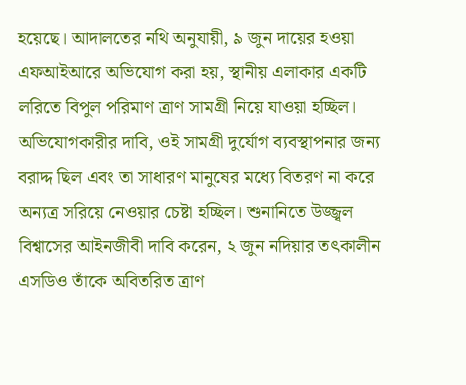হয়েছে। আদালতের নথি অনুযায়ী, ৯ জুন দায়ের হওয়া এফআইআরে অভিযোগ করা হয়, স্থানীয় এলাকার একটি লরিতে বিপুল পরিমাণ ত্রাণ সামগ্রী নিয়ে যাওয়া হচ্ছিল।
অভিযোগকারীর দাবি, ওই সামগ্রী দুর্যোগ ব্যবস্থাপনার জন্য বরাদ্দ ছিল এবং তা সাধারণ মানুষের মধ্যে বিতরণ না করে অন্যত্র সরিয়ে নেওয়ার চেষ্টা হচ্ছিল। শুনানিতে উজ্জ্বল বিশ্বাসের আইনজীবী দাবি করেন, ২ জুন নদিয়ার তৎকালীন এসডিও তাঁকে অবিতরিত ত্রাণ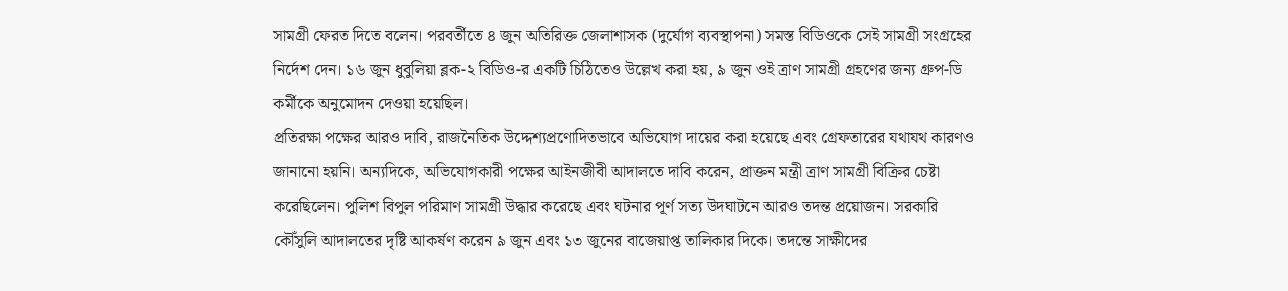সামগ্রী ফেরত দিতে বলেন। পরবর্তীতে ৪ জুন অতিরিক্ত জেলাশাসক (দুর্যোগ ব্যবস্থাপনা) সমস্ত বিডিওকে সেই সামগ্রী সংগ্রহের নির্দেশ দেন। ১৬ জুন ধুবুলিয়া ব্লক-২ বিডিও-র একটি চিঠিতেও উল্লেখ করা হয়, ৯ জুন ওই ত্রাণ সামগ্রী গ্রহণের জন্য গ্রুপ-ডি কর্মীকে অনুমোদন দেওয়া হয়েছিল।
প্রতিরক্ষা পক্ষের আরও দাবি, রাজনৈতিক উদ্দেশ্যপ্রণোদিতভাবে অভিযোগ দায়ের করা হয়েছে এবং গ্রেফতারের যথাযথ কারণও জানানো হয়নি। অন্যদিকে, অভিযোগকারী পক্ষের আইনজীবী আদালতে দাবি করেন, প্রাক্তন মন্ত্রী ত্রাণ সামগ্রী বিক্রির চেষ্টা করেছিলেন। পুলিশ বিপুল পরিমাণ সামগ্রী উদ্ধার করেছে এবং ঘটনার পূর্ণ সত্য উদঘাটনে আরও তদন্ত প্রয়োজন। সরকারি কৌঁসুলি আদালতের দৃষ্টি আকর্ষণ করেন ৯ জুন এবং ১৩ জুনের বাজেয়াপ্ত তালিকার দিকে। তদন্তে সাক্ষীদের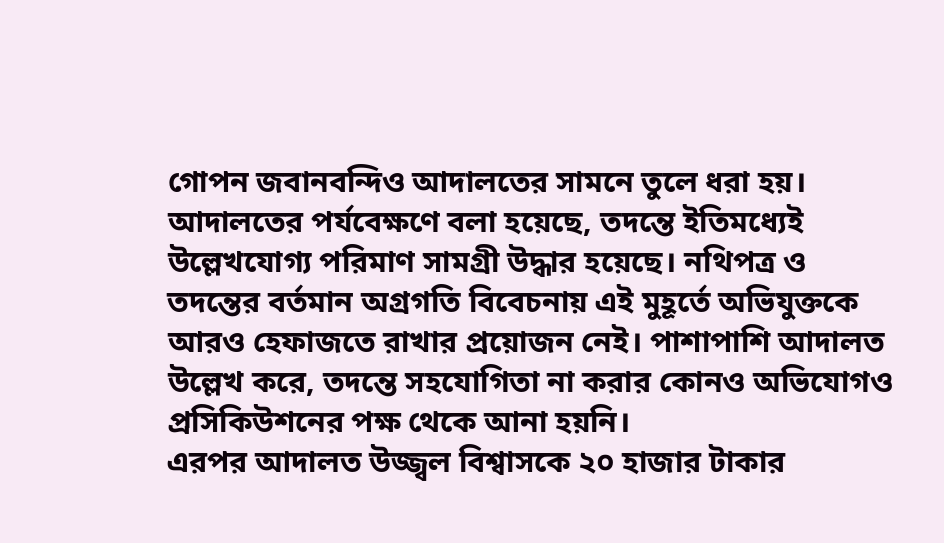গোপন জবানবন্দিও আদালতের সামনে তুলে ধরা হয়। আদালতের পর্যবেক্ষণে বলা হয়েছে, তদন্তে ইতিমধ্যেই উল্লেখযোগ্য পরিমাণ সামগ্রী উদ্ধার হয়েছে। নথিপত্র ও তদন্তের বর্তমান অগ্রগতি বিবেচনায় এই মুহূর্তে অভিযুক্তকে আরও হেফাজতে রাখার প্রয়োজন নেই। পাশাপাশি আদালত উল্লেখ করে, তদন্তে সহযোগিতা না করার কোনও অভিযোগও প্রসিকিউশনের পক্ষ থেকে আনা হয়নি।
এরপর আদালত উজ্জ্বল বিশ্বাসকে ২০ হাজার টাকার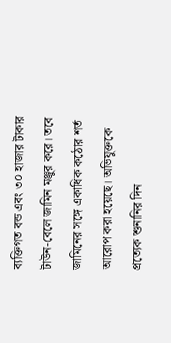ব্যক্তিগত বন্ড এবং ৩০ হাজার টাকার টাউন-বেলে জামিন মঞ্জুর করে। তবে জামিনের সঙ্গে একাধিক কঠোর শর্ত আরোপ করা হয়েছে। অভিযুক্তকে প্রত্যেক শুনানির দিন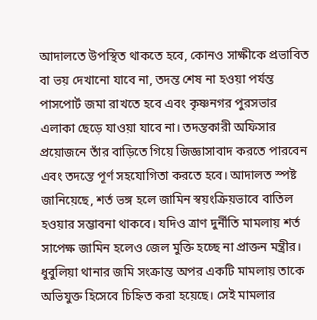আদালতে উপস্থিত থাকতে হবে, কোনও সাক্ষীকে প্রভাবিত বা ভয় দেখানো যাবে না, তদন্ত শেষ না হওয়া পর্যন্ত পাসপোর্ট জমা রাখতে হবে এবং কৃষ্ণনগর পুরসভার এলাকা ছেড়ে যাওয়া যাবে না। তদন্তকারী অফিসার প্রয়োজনে তাঁর বাড়িতে গিয়ে জিজ্ঞাসাবাদ করতে পারবেন এবং তদন্তে পূর্ণ সহযোগিতা করতে হবে। আদালত স্পষ্ট জানিয়েছে, শর্ত ভঙ্গ হলে জামিন স্বয়ংক্রিয়ভাবে বাতিল হওয়ার সম্ভাবনা থাকবে। যদিও ত্রাণ দুর্নীতি মামলায় শর্ত সাপেক্ষ জামিন হলেও জেল মুক্তি হচ্ছে না প্রাক্তন মন্ত্রীর। ধুবুলিয়া থানার জমি সংক্রান্ত অপর একটি মামলায় তাকে অভিযুক্ত হিসেবে চিহ্নিত করা হয়েছে। সেই মামলার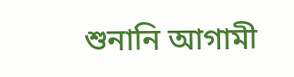শুনানি আগামী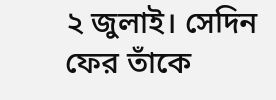২ জুলাই। সেদিন ফের তাঁকে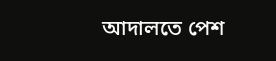আদালতে পেশ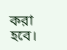করা হবে।